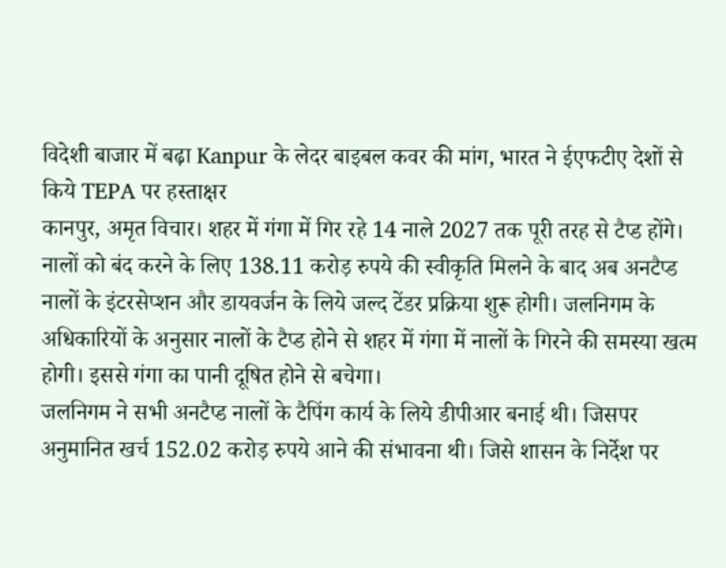विदेशी बाजार में बढ़ा Kanpur के लेदर बाइबल कवर की मांग, भारत ने ईएफटीए देशों से किये TEPA पर हस्ताक्षर
कानपुर, अमृत विचार। शहर में गंगा में गिर रहे 14 नाले 2027 तक पूरी तरह से टैप्ड होंगे। नालों को बंद करने के लिए 138.11 करोड़ रुपये की स्वीकृति मिलने के बाद अब अनटैप्ड नालों के इंटरसेप्शन और डायवर्जन के लिये जल्द टेंडर प्रक्रिया शुरू होगी। जलनिगम के अधिकारियों के अनुसार नालों के टैप्ड होने से शहर में गंगा में नालों के गिरने की समस्या खत्म होगी। इससे गंगा का पानी दूषित होने से बचेगा।
जलनिगम ने सभी अनटैप्ड नालों के टैपिंग कार्य के लिये डीपीआर बनाई थी। जिसपर अनुमानित खर्च 152.02 करोड़ रुपये आने की संभावना थी। जिसे शासन के निर्देश पर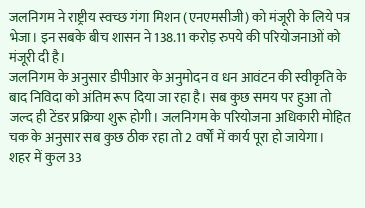जलनिगम ने राष्ट्रीय स्वच्छ गंगा मिशन (एनएमसीजी) को मंजूरी के लिये पत्र भेजा। इन सबके बीच शासन ने 138.11 करोड़ रुपये की परियोजनाओं को मंजूरी दी है।
जलनिगम के अनुसार डीपीआर के अनुमोदन व धन आवंटन की स्वीकृति के बाद निविदा को अंतिम रूप दिया जा रहा है। सब कुछ समय पर हुआ तो जल्द ही टेंडर प्रक्रिया शुरू होगी। जलनिगम के परियोजना अधिकारी मोहित चक के अनुसार सब कुछ ठीक रहा तो 2 वर्षों में कार्य पूरा हो जायेगा।
शहर में कुल 33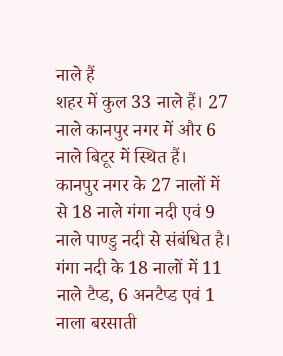नाले हैं
शहर में कुल 33 नाले हैं। 27 नाले कानपुर नगर में और 6 नाले बिटूर में स्थित हैं। कानपुर नगर के 27 नालों में से 18 नाले गंगा नदी एवं 9 नाले पाण्डु नदी से संबंधित है। गंगा नदी के 18 नालों में 11 नाले टैप्ड, 6 अनटैप्ड एवं 1 नाला बरसाती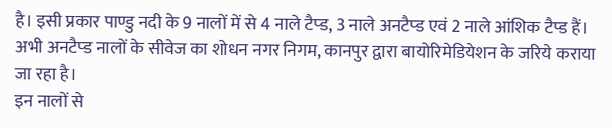है। इसी प्रकार पाण्डु नदी के 9 नालों में से 4 नाले टैप्ड, 3 नाले अनटैप्ड एवं 2 नाले आंशिक टैप्ड हैं। अभी अनटैप्ड नालों के सीवेज का शोधन नगर निगम, कानपुर द्वारा बायोरिमेडियेशन के जरिये कराया जा रहा है।
इन नालों से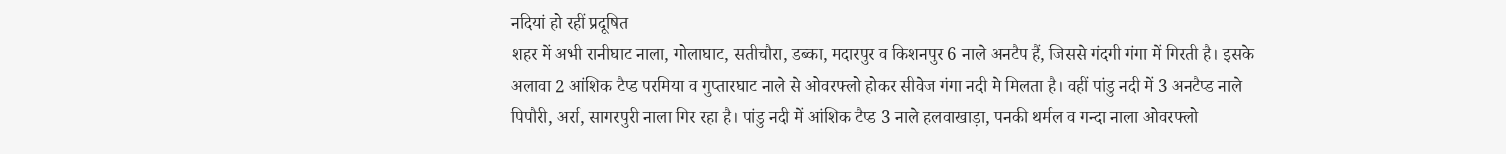नदियां हो रहीं प्रदूषित
शहर में अभी रानीघाट नाला, गोलाघाट, सतीचौरा, डब्का, मदारपुर व किशनपुर 6 नाले अनटैप हैं, जिससे गंदगी गंगा में गिरती है। इसके अलावा 2 आंशिक टैप्ड परमिया व गुप्तारघाट नाले से ओवरफ्लो होकर सीवेज गंगा नदी मे मिलता है। वहीं पांडु नदी में 3 अनटैप्ड नाले पिपौरी, अर्रा, सागरपुरी नाला गिर रहा है। पांडु नदी में आंशिक टैप्ड 3 नाले हलवाखाड़ा, पनकी थर्मल व गन्दा नाला ओवरफ्लो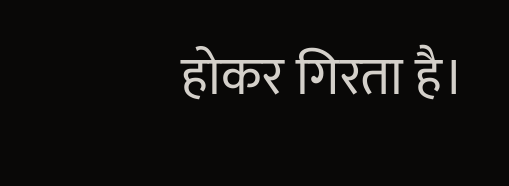होकर गिरता है।